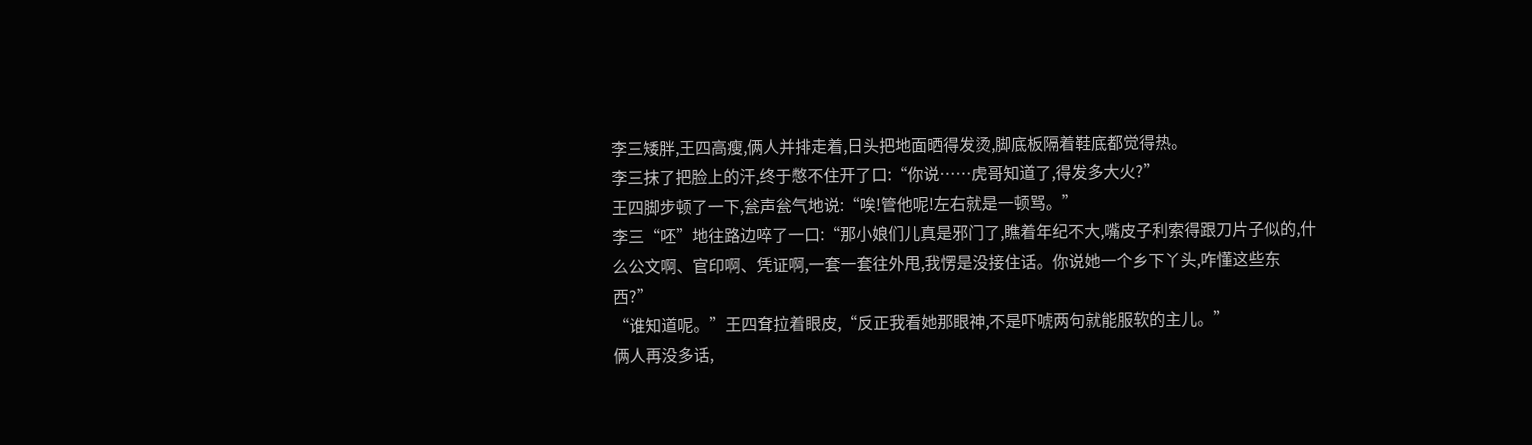李三矮胖,王四高瘦,俩人并排走着,日头把地面晒得发烫,脚底板隔着鞋底都觉得热。
李三抹了把脸上的汗,终于憋不住开了口:“你说……虎哥知道了,得发多大火?”
王四脚步顿了一下,瓮声瓮气地说:“唉!管他呢!左右就是一顿骂。”
李三“呸”地往路边啐了一口:“那小娘们儿真是邪门了,瞧着年纪不大,嘴皮子利索得跟刀片子似的,什么公文啊、官印啊、凭证啊,一套一套往外甩,我愣是没接住话。你说她一个乡下丫头,咋懂这些东西?”
“谁知道呢。”王四耷拉着眼皮,“反正我看她那眼神,不是吓唬两句就能服软的主儿。”
俩人再没多话,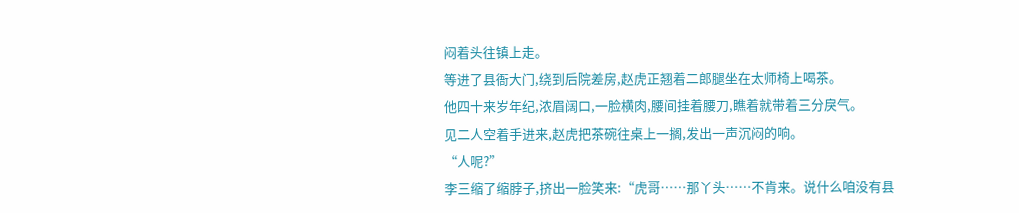闷着头往镇上走。
等进了县衙大门,绕到后院差房,赵虎正翘着二郎腿坐在太师椅上喝茶。
他四十来岁年纪,浓眉阔口,一脸横肉,腰间挂着腰刀,瞧着就带着三分戾气。
见二人空着手进来,赵虎把茶碗往桌上一搁,发出一声沉闷的响。
“人呢?”
李三缩了缩脖子,挤出一脸笑来:“虎哥……那丫头……不肯来。说什么咱没有县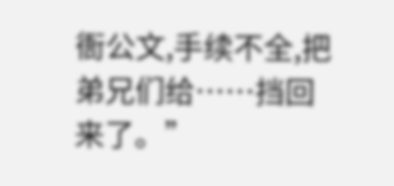衙公文,手续不全,把弟兄们给……挡回来了。”